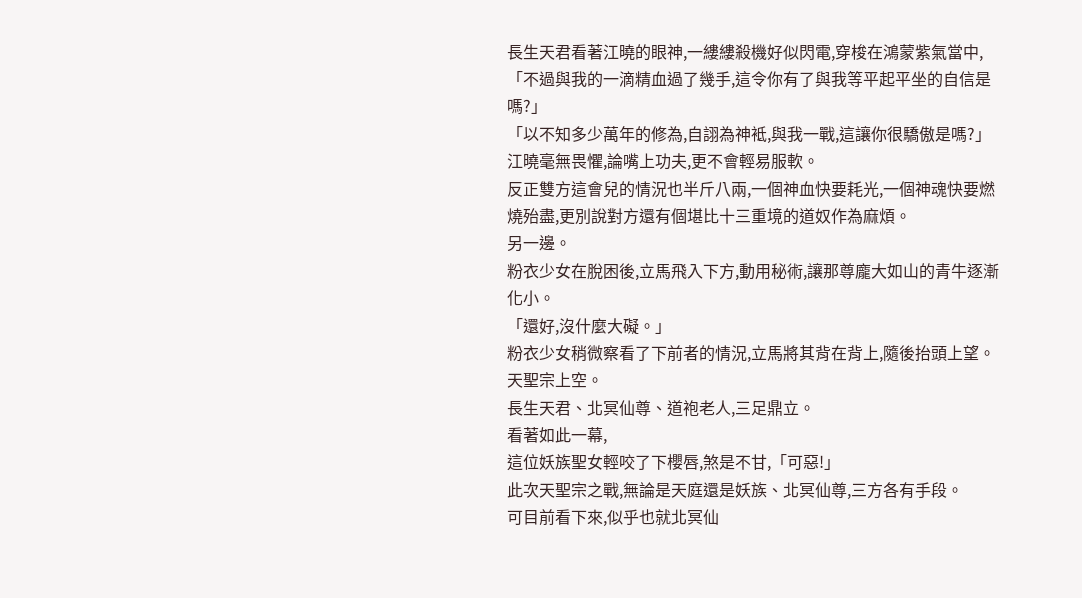長生天君看著江曉的眼神,一縷縷殺機好似閃電,穿梭在鴻蒙紫氣當中,「不過與我的一滴精血過了幾手,這令你有了與我等平起平坐的自信是嗎?」
「以不知多少萬年的修為,自詡為神袛,與我一戰,這讓你很驕傲是嗎?」
江曉毫無畏懼,論嘴上功夫,更不會輕易服軟。
反正雙方這會兒的情況也半斤八兩,一個神血快要耗光,一個神魂快要燃燒殆盡,更別說對方還有個堪比十三重境的道奴作為麻煩。
另一邊。
粉衣少女在脫困後,立馬飛入下方,動用秘術,讓那尊龐大如山的青牛逐漸化小。
「還好,沒什麼大礙。」
粉衣少女稍微察看了下前者的情況,立馬將其背在背上,隨後抬頭上望。
天聖宗上空。
長生天君、北冥仙尊、道袍老人,三足鼎立。
看著如此一幕,
這位妖族聖女輕咬了下櫻唇,煞是不甘,「可惡!」
此次天聖宗之戰,無論是天庭還是妖族、北冥仙尊,三方各有手段。
可目前看下來,似乎也就北冥仙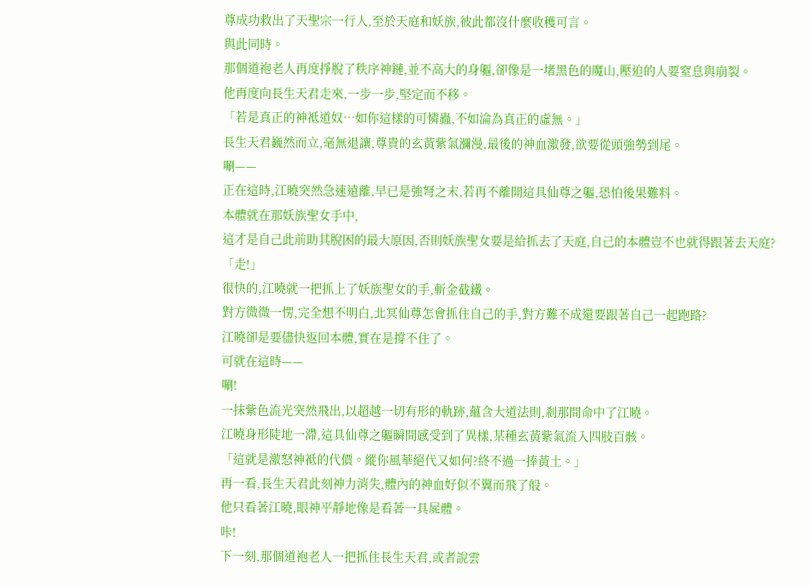尊成功救出了天聖宗一行人,至於天庭和妖族,彼此都沒什麼收穫可言。
與此同時。
那個道袍老人再度掙脫了秩序神鏈,並不高大的身軀,卻像是一堵黑色的魔山,壓迫的人要窒息與崩裂。
他再度向長生天君走來,一步一步,堅定而不移。
「若是真正的神袛道奴…如你這樣的可憐蟲,不如淪為真正的虛無。」
長生天君巍然而立,毫無退讓,尊貴的玄黃紫氣瀰漫,最後的神血激發,欲要從頭強勢到尾。
唰——
正在這時,江曉突然急速遠離,早已是強弩之末,若再不離開這具仙尊之軀,恐怕後果難料。
本體就在那妖族聖女手中,
這才是自己此前助其脫困的最大原因,否則妖族聖女要是給抓去了天庭,自己的本體豈不也就得跟著去天庭?
「走!」
很快的,江曉就一把抓上了妖族聖女的手,斬金截鐵。
對方微微一愣,完全想不明白,北冥仙尊怎會抓住自己的手,對方難不成還要跟著自己一起跑路?
江曉卻是要儘快返回本體,實在是撐不住了。
可就在這時——
唰!
一抹紫色流光突然飛出,以超越一切有形的軌跡,蘊含大道法則,剎那間命中了江曉。
江曉身形陡地一滯,這具仙尊之軀瞬間感受到了異樣,某種玄黃紫氣流入四肢百骸。
「這就是激怒神袛的代價。縱你風華絕代又如何?終不過一捧黃土。」
再一看,長生天君此刻神力消失,體內的神血好似不翼而飛了般。
他只看著江曉,眼神平靜地像是看著一具屍體。
咔!
下一刻,那個道袍老人一把抓住長生天君,或者說雲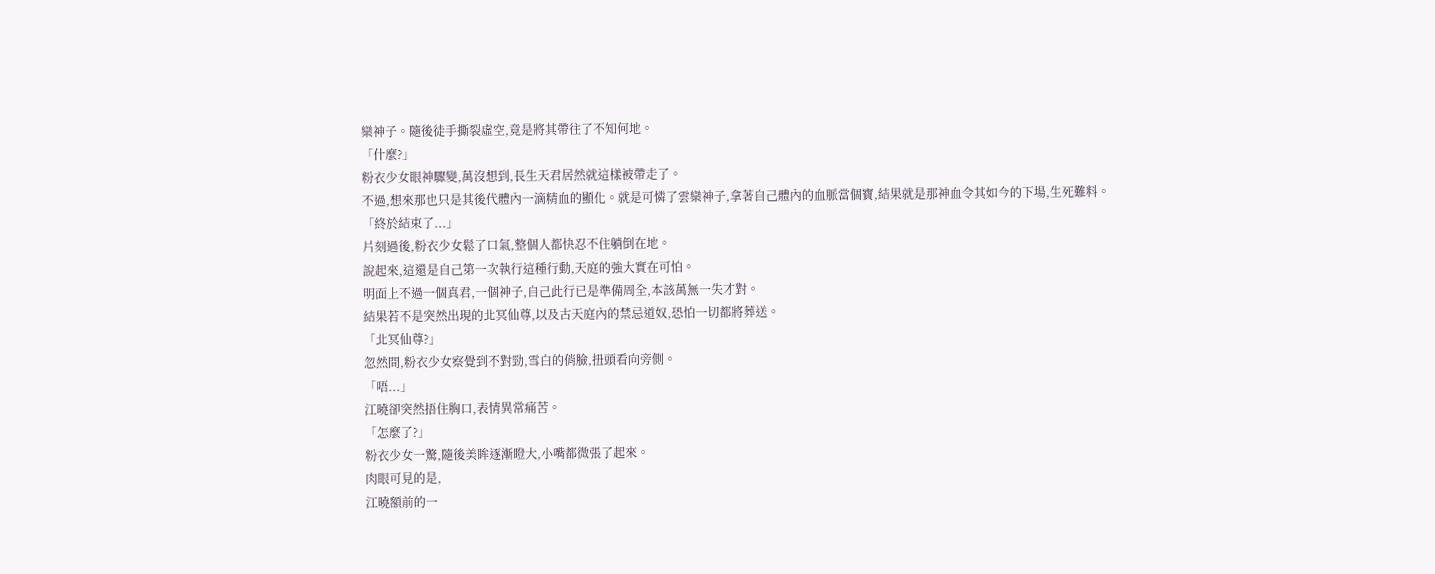欒神子。隨後徒手撕裂虛空,竟是將其帶往了不知何地。
「什麼?」
粉衣少女眼神驟變,萬沒想到,長生天君居然就這樣被帶走了。
不過,想來那也只是其後代體內一滴精血的顯化。就是可憐了雲欒神子,拿著自己體內的血脈當個寶,結果就是那神血令其如今的下場,生死難料。
「終於結束了...」
片刻過後,粉衣少女鬆了口氣,整個人都快忍不住躺倒在地。
說起來,這還是自己第一次執行這種行動,天庭的強大實在可怕。
明面上不過一個真君,一個神子,自己此行已是準備周全,本該萬無一失才對。
結果若不是突然出現的北冥仙尊,以及古天庭內的禁忌道奴,恐怕一切都將葬送。
「北冥仙尊?」
忽然間,粉衣少女察覺到不對勁,雪白的俏臉,扭頭看向旁側。
「唔...」
江曉卻突然捂住胸口,表情異常痛苦。
「怎麼了?」
粉衣少女一驚,隨後美眸逐漸瞪大,小嘴都微張了起來。
肉眼可見的是,
江曉額前的一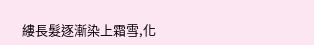縷長髮逐漸染上霜雪,化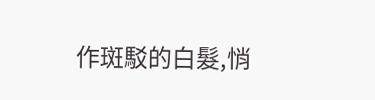作斑駁的白髮,悄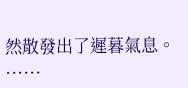然散發出了遲暮氣息。
......